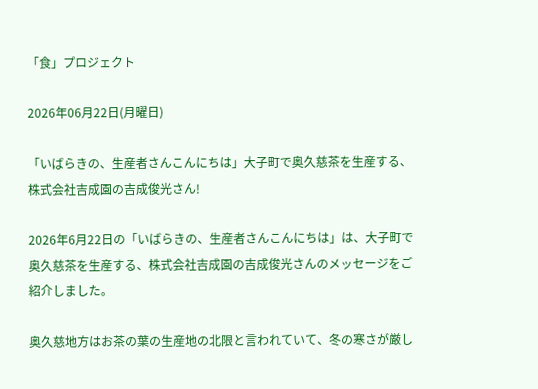「食」プロジェクト

2026年06月22日(月曜日)

「いばらきの、生産者さんこんにちは」大子町で奥久慈茶を生産する、株式会社吉成園の吉成俊光さん!

2026年6月22日の「いばらきの、生産者さんこんにちは」は、大子町で奥久慈茶を生産する、株式会社吉成園の吉成俊光さんのメッセージをご紹介しました。

奥久慈地方はお茶の葉の生産地の北限と言われていて、冬の寒さが厳し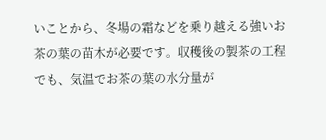いことから、冬場の霜などを乗り越える強いお茶の葉の苗木が必要です。収穫後の製茶の工程でも、気温でお茶の葉の水分量が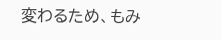変わるため、もみ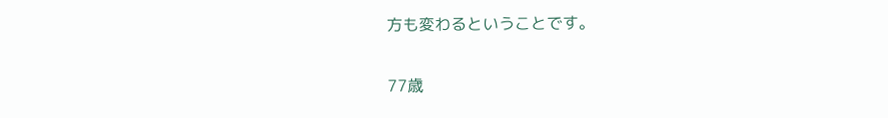方も変わるということです。

77歳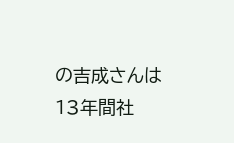の吉成さんは13年間社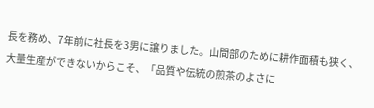長を務め、7年前に社長を3男に譲りました。山間部のために耕作面積も狭く、大量生産ができないからこそ、「品質や伝統の煎茶のよさに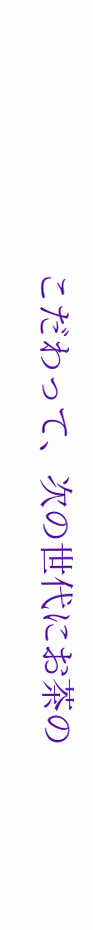こだわって、次の世代にお茶の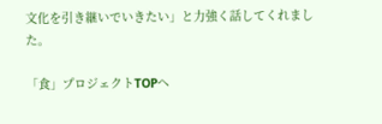文化を引き継いでいきたい」と力強く話してくれました。

「食」プロジェクトTOPへ